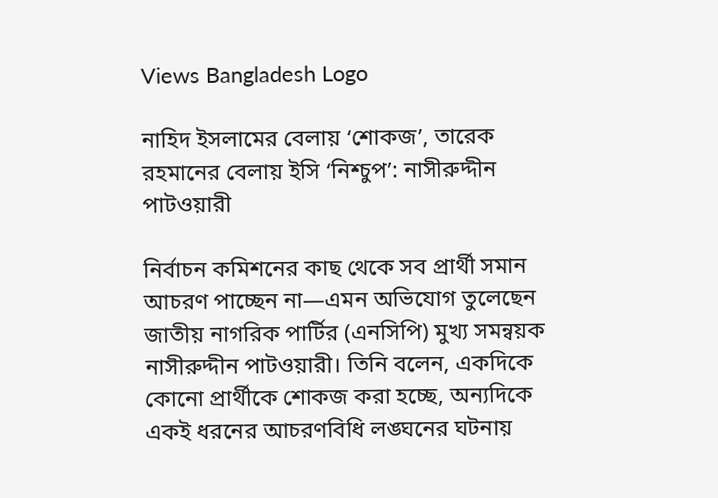Views Bangladesh Logo

নাহিদ ইসলামের বেলায় ‘শোকজ’, তারেক রহমানের বেলায় ইসি ‘নিশ্চুপ’: নাসীরুদ্দীন পাটওয়ারী

নির্বাচন কমিশনের কাছ থেকে সব প্রার্থী সমান আচরণ পাচ্ছেন না—এমন অভিযোগ তুলেছেন জাতীয় নাগরিক পার্টির (এনসিপি) মুখ্য সমন্বয়ক নাসীরুদ্দীন পাটওয়ারী। তিনি বলেন, একদিকে কোনো প্রার্থীকে শোকজ করা হচ্ছে, অন্যদিকে একই ধরনের আচরণবিধি লঙ্ঘনের ঘটনায়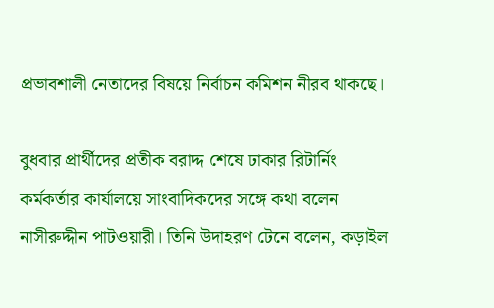প্রভাবশালী নেতাদের বিষয়ে নির্বাচন কমিশন নীরব থাকছে।

বুধবার প্রার্থীদের প্রতীক বরাদ্দ শেষে ঢাকার রিটার্নিং কর্মকর্তার কার্যালয়ে সাংবাদিকদের সঙ্গে কথা বলেন নাসীরুদ্দীন পাটওয়ারী। তিনি উদাহরণ টেনে বলেন, কড়াইল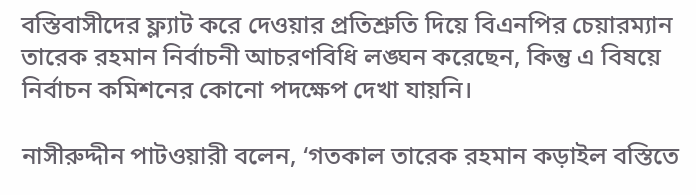বস্তিবাসীদের ফ্ল্যাট করে দেওয়ার প্রতিশ্রুতি দিয়ে বিএনপির চেয়ারম্যান তারেক রহমান নির্বাচনী আচরণবিধি লঙ্ঘন করেছেন, কিন্তু এ বিষয়ে নির্বাচন কমিশনের কোনো পদক্ষেপ দেখা যায়নি।

নাসীরুদ্দীন পাটওয়ারী বলেন, ‘গতকাল তারেক রহমান কড়াইল বস্তিতে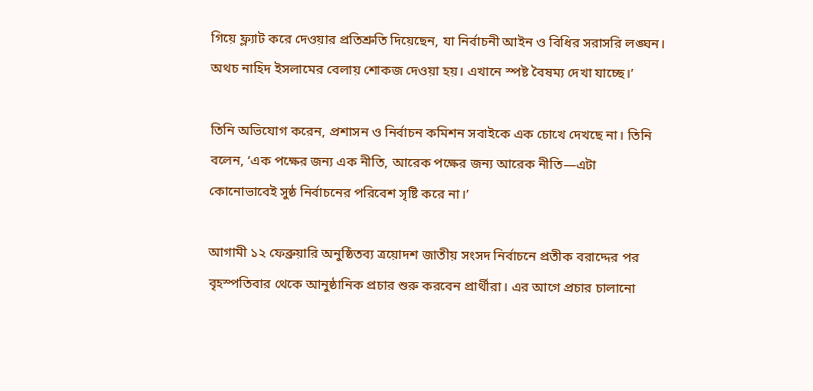গিয়ে ফ্ল্যাট করে দেওয়ার প্রতিশ্রুতি দিয়েছেন, যা নির্বাচনী আইন ও বিধির সরাসরি লঙ্ঘন। অথচ নাহিদ ইসলামের বেলায় শোকজ দেওয়া হয়। এখানে স্পষ্ট বৈষম্য দেখা যাচ্ছে।’

তিনি অভিযোগ করেন, প্রশাসন ও নির্বাচন কমিশন সবাইকে এক চোখে দেখছে না। তিনি বলেন, ‘এক পক্ষের জন্য এক নীতি, আরেক পক্ষের জন্য আরেক নীতি—এটা কোনোভাবেই সুষ্ঠ নির্বাচনের পরিবেশ সৃষ্টি করে না।’

আগামী ১২ ফেব্রুয়ারি অনুষ্ঠিতব্য ত্রয়োদশ জাতীয় সংসদ নির্বাচনে প্রতীক বরাদ্দের পর বৃহস্পতিবার থেকে আনুষ্ঠানিক প্রচার শুরু করবেন প্রার্থীরা। এর আগে প্রচার চালানো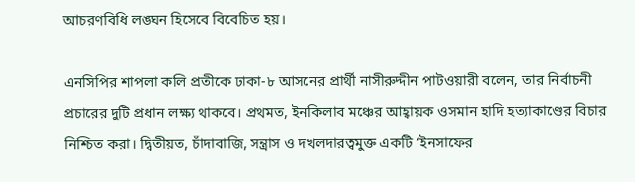আচরণবিধি লঙ্ঘন হিসেবে বিবেচিত হয়।

এনসিপির শাপলা কলি প্রতীকে ঢাকা-৮ আসনের প্রার্থী নাসীরুদ্দীন পাটওয়ারী বলেন, তার নির্বাচনী প্রচারের দুটি প্রধান লক্ষ্য থাকবে। প্রথমত, ইনকিলাব মঞ্চের আহ্বায়ক ওসমান হাদি হত্যাকাণ্ডের বিচার নিশ্চিত করা। দ্বিতীয়ত, চাঁদাবাজি, সন্ত্রাস ও দখলদারত্বমুক্ত একটি ‘ইনসাফের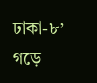ঢাকা-৮’ গড়ে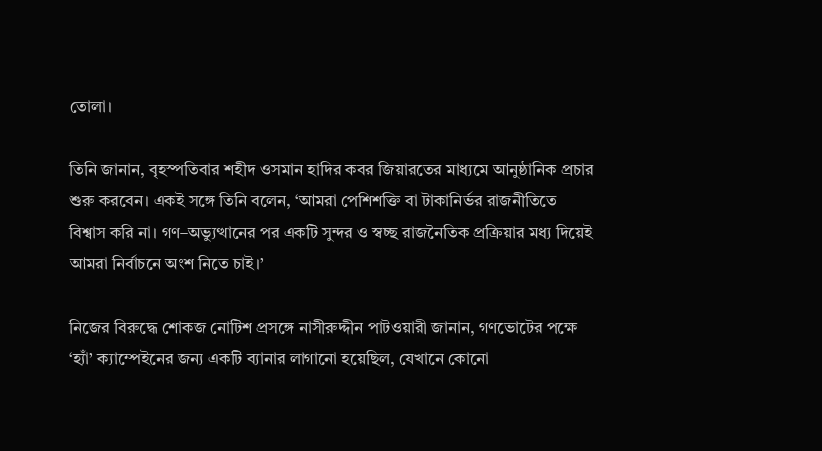তোলা।

তিনি জানান, বৃহস্পতিবার শহীদ ওসমান হাদির কবর জিয়ারতের মাধ্যমে আনুষ্ঠানিক প্রচার শুরু করবেন। একই সঙ্গে তিনি বলেন, ‘আমরা পেশিশক্তি বা টাকানির্ভর রাজনীতিতে বিশ্বাস করি না। গণ–অভ্যুত্থানের পর একটি সুন্দর ও স্বচ্ছ রাজনৈতিক প্রক্রিয়ার মধ্য দিয়েই আমরা নির্বাচনে অংশ নিতে চাই।’

নিজের বিরুদ্ধে শোকজ নোটিশ প্রসঙ্গে নাসীরুদ্দীন পাটওয়ারী জানান, গণভোটের পক্ষে ‘হ্যাঁ’ ক্যাম্পেইনের জন্য একটি ব্যানার লাগানো হয়েছিল, যেখানে কোনো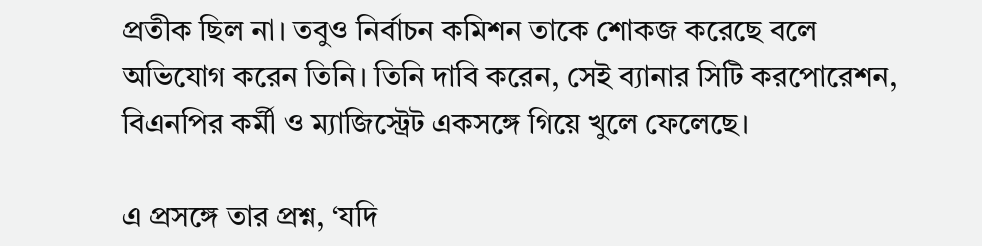প্রতীক ছিল না। তবুও নির্বাচন কমিশন তাকে শোকজ করেছে বলে অভিযোগ করেন তিনি। তিনি দাবি করেন, সেই ব্যানার সিটি করপোরেশন, বিএনপির কর্মী ও ম্যাজিস্ট্রেট একসঙ্গে গিয়ে খুলে ফেলেছে।

এ প্রসঙ্গে তার প্রশ্ন, ‘যদি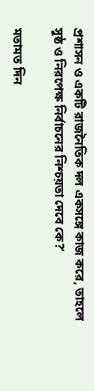প্রশাসন ও একটি রাজনৈতিক দল একসঙ্গে কাজ করে, তাহলে সুষ্ঠ ও নিরপেক্ষ নির্বাচনের নিশ্চয়তা দেবে কে?’

মতামত দিন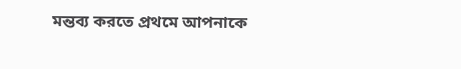মন্তব্য করতে প্রথমে আপনাকে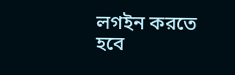লগইন করতে হবে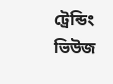ট্রেন্ডিং ভিউজ